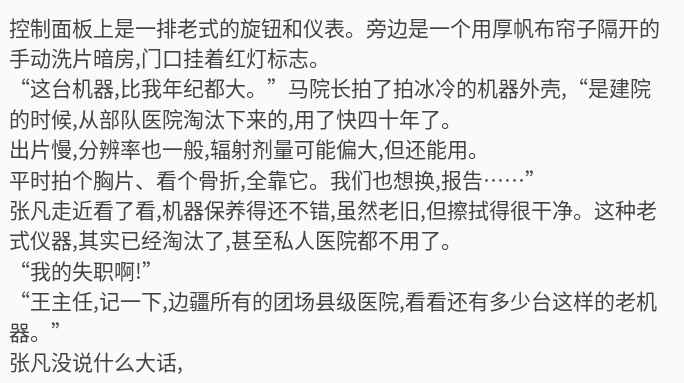控制面板上是一排老式的旋钮和仪表。旁边是一个用厚帆布帘子隔开的手动洗片暗房,门口挂着红灯标志。
“这台机器,比我年纪都大。”马院长拍了拍冰冷的机器外壳,“是建院的时候,从部队医院淘汰下来的,用了快四十年了。
出片慢,分辨率也一般,辐射剂量可能偏大,但还能用。
平时拍个胸片、看个骨折,全靠它。我们也想换,报告……”
张凡走近看了看,机器保养得还不错,虽然老旧,但擦拭得很干净。这种老式仪器,其实已经淘汰了,甚至私人医院都不用了。
“我的失职啊!”
“王主任,记一下,边疆所有的团场县级医院,看看还有多少台这样的老机器。”
张凡没说什么大话,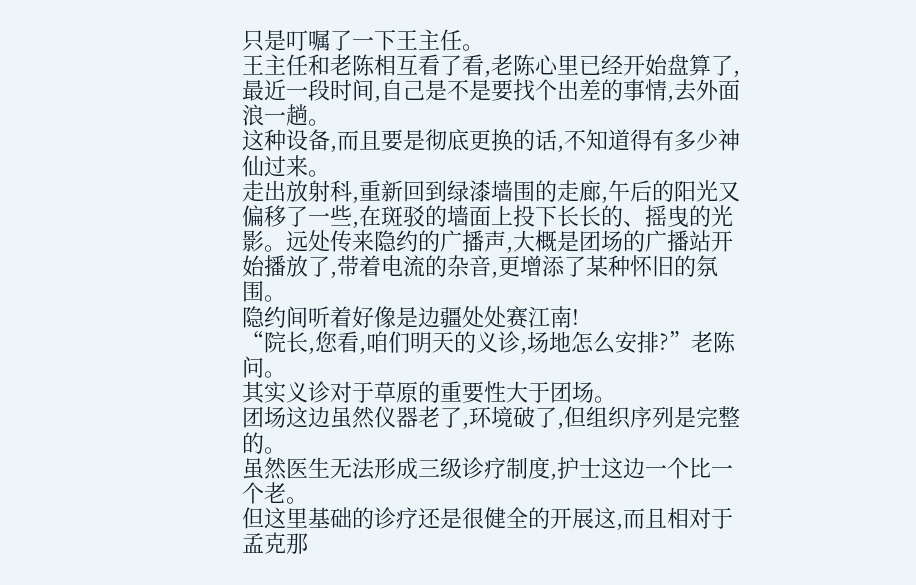只是叮嘱了一下王主任。
王主任和老陈相互看了看,老陈心里已经开始盘算了,最近一段时间,自己是不是要找个出差的事情,去外面浪一趟。
这种设备,而且要是彻底更换的话,不知道得有多少神仙过来。
走出放射科,重新回到绿漆墙围的走廊,午后的阳光又偏移了一些,在斑驳的墙面上投下长长的、摇曳的光影。远处传来隐约的广播声,大概是团场的广播站开始播放了,带着电流的杂音,更增添了某种怀旧的氛围。
隐约间听着好像是边疆处处赛江南!
“院长,您看,咱们明天的义诊,场地怎么安排?”老陈问。
其实义诊对于草原的重要性大于团场。
团场这边虽然仪器老了,环境破了,但组织序列是完整的。
虽然医生无法形成三级诊疗制度,护士这边一个比一个老。
但这里基础的诊疗还是很健全的开展这,而且相对于孟克那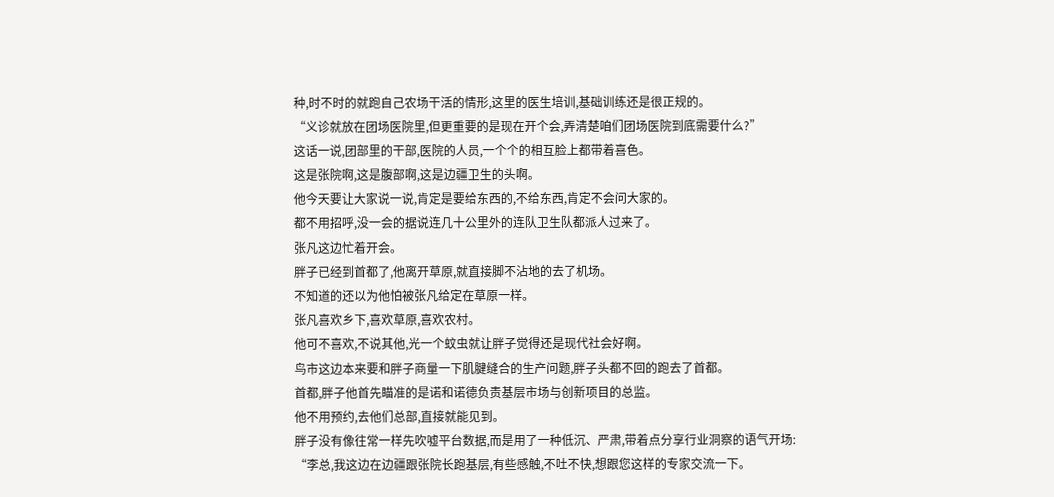种,时不时的就跑自己农场干活的情形,这里的医生培训,基础训练还是很正规的。
“义诊就放在团场医院里,但更重要的是现在开个会,弄清楚咱们团场医院到底需要什么?”
这话一说,团部里的干部,医院的人员,一个个的相互脸上都带着喜色。
这是张院啊,这是腹部啊,这是边疆卫生的头啊。
他今天要让大家说一说,肯定是要给东西的,不给东西,肯定不会问大家的。
都不用招呼,没一会的据说连几十公里外的连队卫生队都派人过来了。
张凡这边忙着开会。
胖子已经到首都了,他离开草原,就直接脚不沾地的去了机场。
不知道的还以为他怕被张凡给定在草原一样。
张凡喜欢乡下,喜欢草原,喜欢农村。
他可不喜欢,不说其他,光一个蚊虫就让胖子觉得还是现代社会好啊。
鸟市这边本来要和胖子商量一下肌腱缝合的生产问题,胖子头都不回的跑去了首都。
首都,胖子他首先瞄准的是诺和诺德负责基层市场与创新项目的总监。
他不用预约,去他们总部,直接就能见到。
胖子没有像往常一样先吹嘘平台数据,而是用了一种低沉、严肃,带着点分享行业洞察的语气开场:
“李总,我这边在边疆跟张院长跑基层,有些感触,不吐不快,想跟您这样的专家交流一下。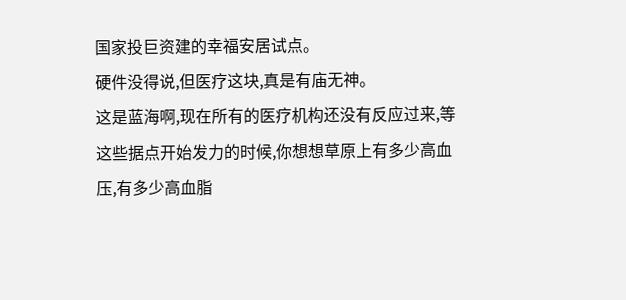国家投巨资建的幸福安居试点。
硬件没得说,但医疗这块,真是有庙无神。
这是蓝海啊,现在所有的医疗机构还没有反应过来,等这些据点开始发力的时候,你想想草原上有多少高血压,有多少高血脂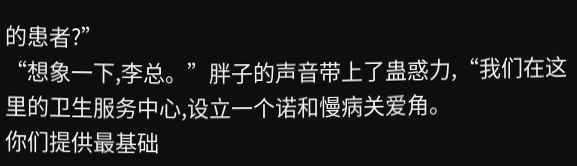的患者?”
“想象一下,李总。”胖子的声音带上了蛊惑力,“我们在这里的卫生服务中心,设立一个诺和慢病关爱角。
你们提供最基础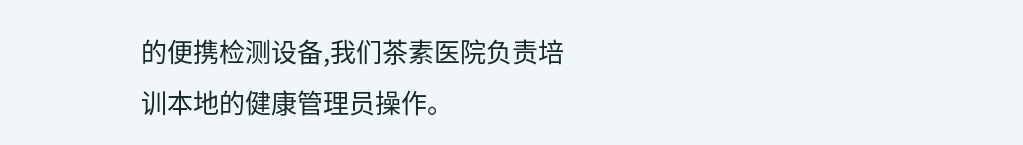的便携检测设备,我们茶素医院负责培训本地的健康管理员操作。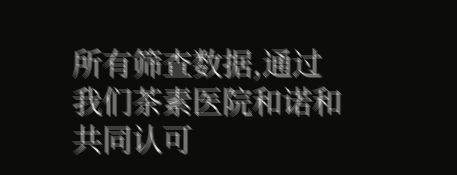所有筛查数据,通过我们茶素医院和诺和共同认可